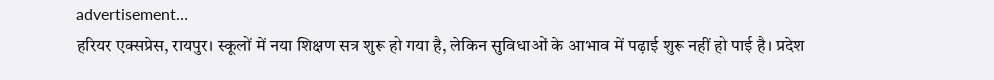advertisement…
हरियर एक्सप्रेस, रायपुर। स्कूलों में नया शिक्षण सत्र शुरू हो गया है, लेकिन सुविधाओं के आभाव में पढ़ाई शुरू नहीं हो पाई है। प्रदेश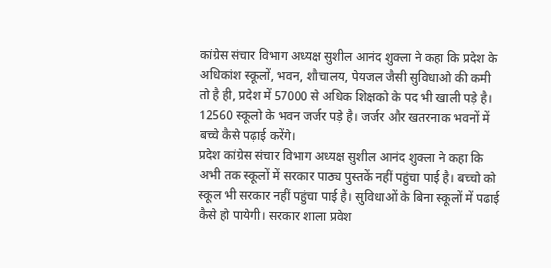कांग्रेस संचार विभाग अध्यक्ष सुशील आनंद शुक्ला ने कहा कि प्रदेश के अधिकांश स्कूलों, भवन, शौचालय, पेयजल जैसी सुविधाओ की कमी तो है ही, प्रदेश में 57000 से अधिक शिक्षको के पद भी खाली पड़े है। 12560 स्कूलो के भवन जर्जर पड़े है। जर्जर और खतरनाक भवनों में बच्चे कैसे पढ़ाई करेंगे।
प्रदेश कांग्रेस संचार विभाग अध्यक्ष सुशील आनंद शुक्ला ने कहा कि अभी तक स्कूलों में सरकार पाठ्य पुस्तकें नहीं पहुंचा पाई है। बच्चो को स्कूल भी सरकार नहीं पहुंचा पाई है। सुविधाओं के बिना स्कूलों में पढाई कैसे हो पायेगी। सरकार शाला प्रवेश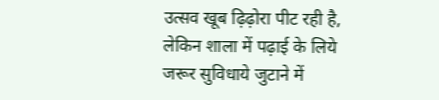उत्सव खूब ढ़िढ़ोरा पीट रही है, लेकिन शाला में पढ़ाई के लिये जरूर सुविधाये जुटाने में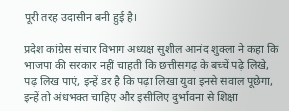पूरी तरह उदासीन बनी हुई है।

प्रदेश कांग्रेस संचार विभाग अध्यक्ष सुशील आनंद शुक्ला ने कहा कि भाजपा की सरकार नहीं चाहती कि छत्तीसगढ़ के बच्चें पढ़े लिखे, पढ़ लिख पाएं, इन्हें डर है कि पढ़ा लिखा युवा इनसे सवाल पूछेगा, इन्हें तो अंधभक्त चाहिए और इसीलिए दुर्भावना से शिक्षा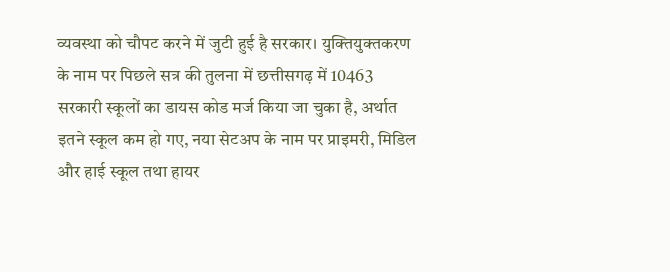व्यवस्था को चौपट करने में जुटी हुई है सरकार। युक्तियुक्तकरण के नाम पर पिछले सत्र की तुलना में छत्तीसगढ़ में 10463 सरकारी स्कूलों का डायस कोड मर्ज किया जा चुका है, अर्थात इतने स्कूल कम हो गए, नया सेटअप के नाम पर प्राइमरी, मिडिल और हाई स्कूल तथा हायर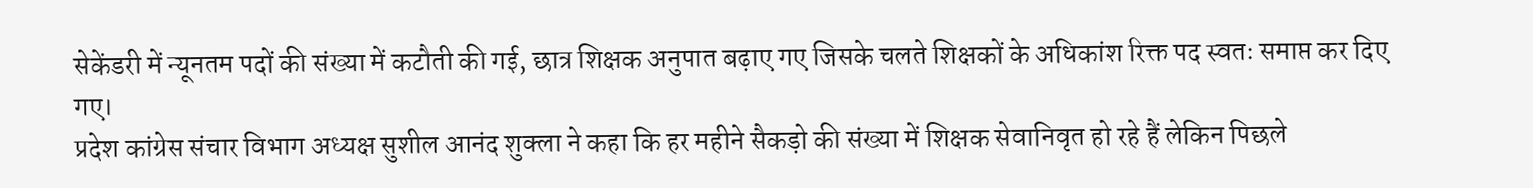सेकेंडरी में न्यूनतम पदों की संख्या में कटौती की गई, छात्र शिक्षक अनुपात बढ़ाए गए जिसके चलते शिक्षकों के अधिकांश रिक्त पद स्वतः समाप्त कर दिए गए।
प्रदेश कांग्रेस संचार विभाग अध्यक्ष सुशील आनंद शुक्ला ने कहा कि हर महीने सैकड़ो की संख्या में शिक्षक सेवानिवृत हो रहे हैं लेकिन पिछले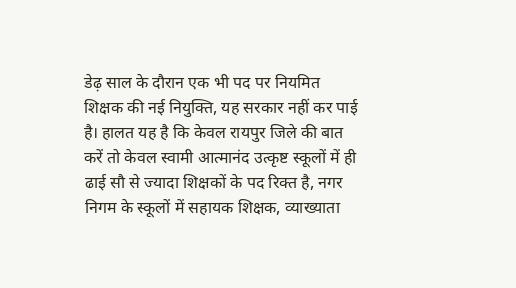डेढ़ साल के दौरान एक भी पद पर नियमित शिक्षक की नई नियुक्ति, यह सरकार नहीं कर पाई है। हालत यह है कि केवल रायपुर जिले की बात करें तो केवल स्वामी आत्मानंद उत्कृष्ट स्कूलों में ही ढाई सौ से ज्यादा शिक्षकों के पद रिक्त है, नगर निगम के स्कूलों में सहायक शिक्षक, व्याख्याता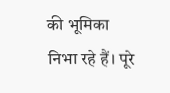की भूमिका निभा रहे हैं। पूरे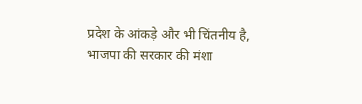प्रदेश के आंकड़े और भी चिंतनीय है, भाजपा की सरकार की मंशा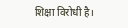शिक्षा विरोधी है।